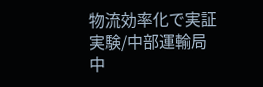物流効率化で実証実験/中部運輸局
中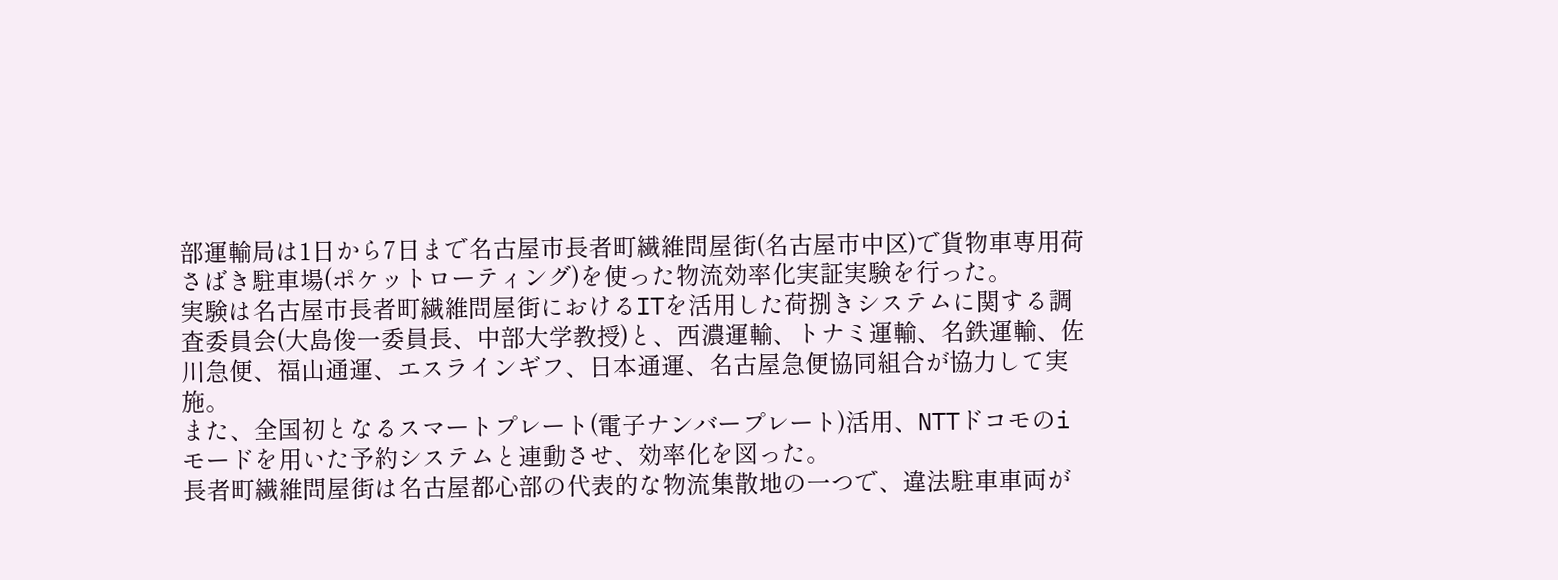部運輸局は1日から7日まで名古屋市長者町繊維問屋街(名古屋市中区)で貨物車専用荷さばき駐車場(ポケットローティング)を使った物流効率化実証実験を行った。
実験は名古屋市長者町繊維問屋街におけるITを活用した荷捌きシステムに関する調査委員会(大島俊一委員長、中部大学教授)と、西濃運輸、トナミ運輸、名鉄運輸、佐川急便、福山通運、エスラインギフ、日本通運、名古屋急便協同組合が協力して実施。
また、全国初となるスマートプレート(電子ナンバープレート)活用、NTTドコモのiモードを用いた予約システムと連動させ、効率化を図った。
長者町繊維問屋街は名古屋都心部の代表的な物流集散地の一つで、違法駐車車両が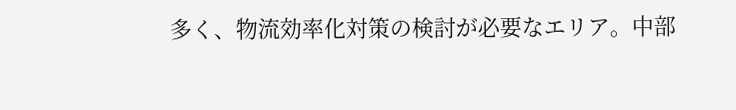多く、物流効率化対策の検討が必要なエリア。中部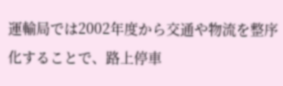運輸局では2002年度から交通や物流を整序化することで、路上停車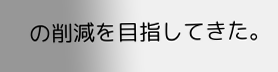の削減を目指してきた。